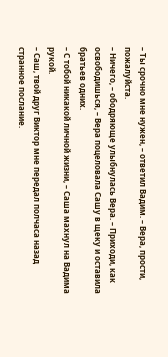– Ты срочно мне нужен, – ответил Вадим. – Вера, прости, пожалуйста.
– Ничего, – ободряюще улыбнулась Вера. – Приходи, как освободишься, – Вера поцеловала Сашу в щеку и оставила братьев одних.
– С тобой никакой личной жизни, – Саша махнул на Вадима рукой.
– Саш, твой друг Виктор мне передал полчаса назад странное послание.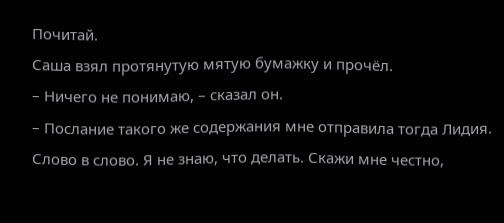Почитай.
Саша взял протянутую мятую бумажку и прочёл.
– Ничего не понимаю, – сказал он.
– Послание такого же содержания мне отправила тогда Лидия. Слово в слово. Я не знаю, что делать. Скажи мне честно,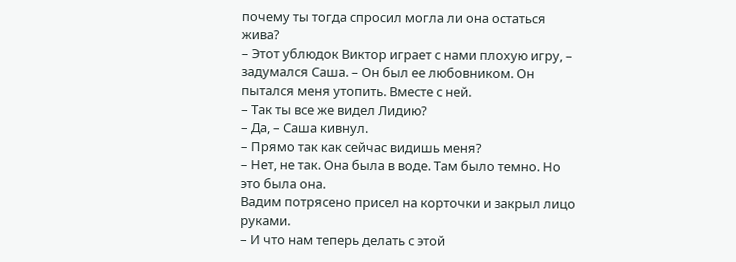почему ты тогда спросил могла ли она остаться жива?
– Этот ублюдок Виктор играет с нами плохую игру, – задумался Саша. – Он был ее любовником. Он пытался меня утопить. Вместе с ней.
– Так ты все же видел Лидию?
– Да, – Саша кивнул.
– Прямо так как сейчас видишь меня?
– Нет, не так. Она была в воде. Там было темно. Но это была она.
Вадим потрясено присел на корточки и закрыл лицо руками.
– И что нам теперь делать с этой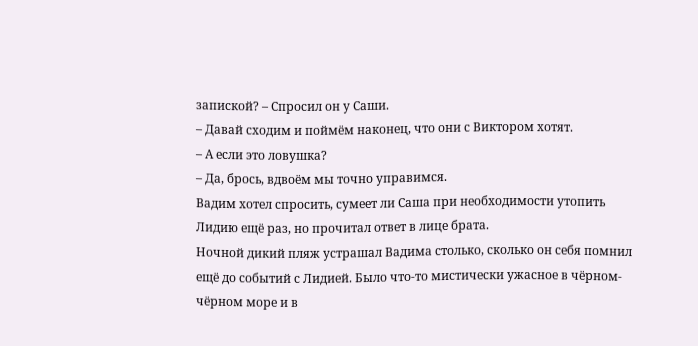запиской? – Спросил он у Саши.
– Давай сходим и поймём наконец, что они с Виктором хотят.
– А если это ловушка?
– Да, брось, вдвоём мы точно управимся.
Вадим хотел спросить, сумеет ли Саша при необходимости утопить Лидию ещё раз, но прочитал ответ в лице брата.
Ночной дикий пляж устрашал Вадима столько, сколько он себя помнил ещё до событий с Лидией. Было что-то мистически ужасное в чёрном-чёрном море и в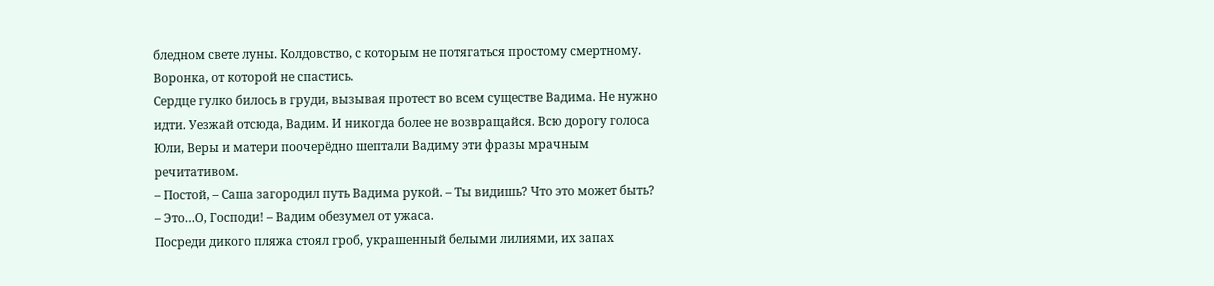бледном свете луны. Колдовство, с которым не потягаться простому смертному. Воронка, от которой не спастись.
Сердце гулко билось в груди, вызывая протест во всем существе Вадима. Не нужно идти. Уезжай отсюда, Вадим. И никогда более не возвращайся. Всю дорогу голоса Юли, Веры и матери поочерёдно шептали Вадиму эти фразы мрачным речитативом.
– Постой, – Саша загородил путь Вадима рукой. – Ты видишь? Что это может быть?
– Это…О, Господи! – Вадим обезумел от ужаса.
Посреди дикого пляжа стоял гроб, украшенный белыми лилиями, их запах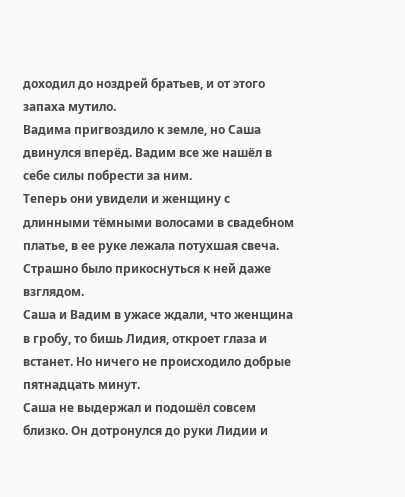доходил до ноздрей братьев, и от этого запаха мутило.
Вадима пригвоздило к земле, но Саша двинулся вперёд. Вадим все же нашёл в себе силы побрести за ним.
Теперь они увидели и женщину с длинными тёмными волосами в свадебном платье, в ее руке лежала потухшая свеча. Страшно было прикоснуться к ней даже взглядом.
Саша и Вадим в ужасе ждали, что женщина в гробу, то бишь Лидия, откроет глаза и встанет. Но ничего не происходило добрые пятнадцать минут.
Саша не выдержал и подошёл совсем близко. Он дотронулся до руки Лидии и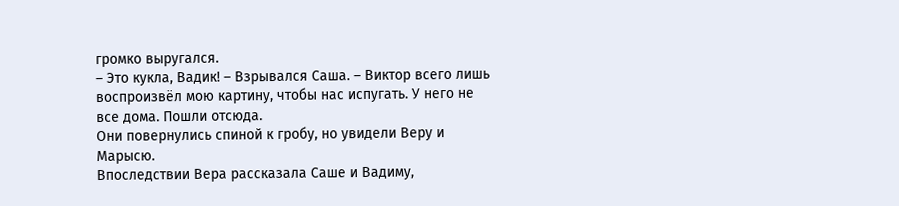громко выругался.
– Это кукла, Вадик! – Взрывался Саша. – Виктор всего лишь воспроизвёл мою картину, чтобы нас испугать. У него не все дома. Пошли отсюда.
Они повернулись спиной к гробу, но увидели Веру и Марысю.
Впоследствии Вера рассказала Саше и Вадиму,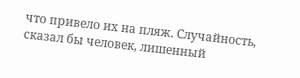что привело их на пляж. Случайность, сказал бы человек, лишенный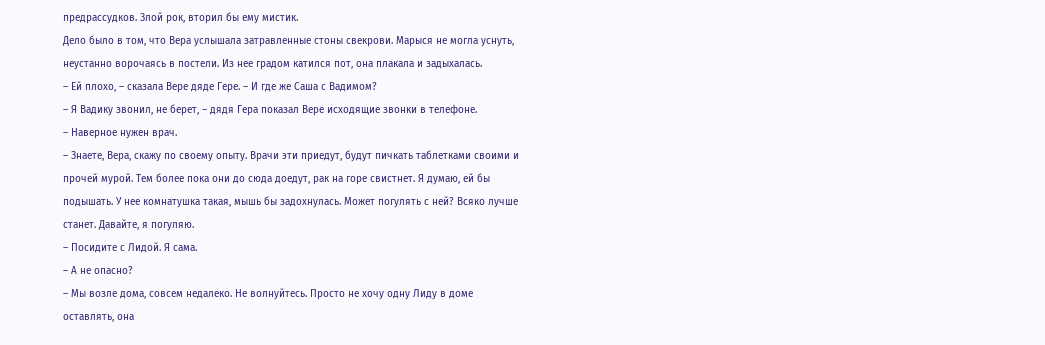предрассудков. Злой рок, вторил бы ему мистик.
Дело было в том, что Вера услышала затравленные стоны свекрови. Марыся не могла уснуть, неустанно ворочаясь в постели. Из нее градом катился пот, она плакала и задыхалась.
– Ей плохо, – сказала Вере дяде Гере. – И где же Саша с Вадимом?
– Я Вадику звонил, не берет, – дядя Гера показал Вере исходящие звонки в телефоне.
– Наверное нужен врач.
– Знаете, Вера, скажу по своему опыту. Врачи эти приедут, будут пичкать таблетками своими и прочей мурой. Тем более пока они до сюда доедут, рак на горе свистнет. Я думаю, ей бы подышать. У нее комнатушка такая, мышь бы задохнулась. Может погулять с ней? Всяко лучше станет. Давайте, я погуляю.
– Посидите с Лидой. Я сама.
– А не опасно?
– Мы возле дома, совсем недалеко. Не волнуйтесь. Просто не хочу одну Лиду в доме оставлять, она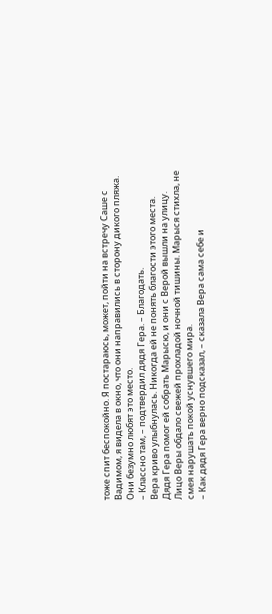тоже спит беспокойно. Я постараюсь, может, пойти на встречу Саше с Вадимом, я видела в окно, что они направились в сторону дикого пляжа. Они безумно любят это место.
– Классно там, – подтвердил дядя Гера. – Благодать.
Вера криво улыбнулась. Никогда ей не понять благости этого места.
Дядя Гера помог ей собрать Марысю, и они с Верой вышли на улицу.
Лицо Веры обдало свежей прохладой ночной тишины. Марыся стихла, не смея нарушать покой уснувшего мира.
– Как дядя Гера верно подсказал, – сказала Вера сама себе и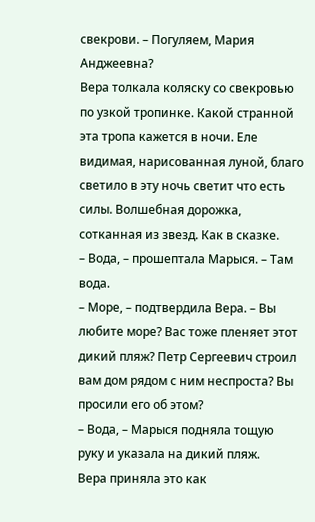свекрови. – Погуляем, Мария Анджеевна?
Вера толкала коляску со свекровью по узкой тропинке. Какой странной эта тропа кажется в ночи. Еле видимая, нарисованная луной, благо светило в эту ночь светит что есть силы. Волшебная дорожка, сотканная из звезд. Как в сказке.
– Вода, – прошептала Марыся. – Там вода.
– Море, – подтвердила Вера. – Вы любите море? Вас тоже пленяет этот дикий пляж? Петр Сергеевич строил вам дом рядом с ним неспроста? Вы просили его об этом?
– Вода, – Марыся подняла тощую руку и указала на дикий пляж.
Вера приняла это как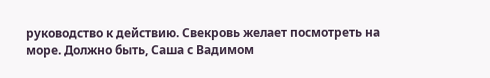руководство к действию. Свекровь желает посмотреть на море. Должно быть, Саша с Вадимом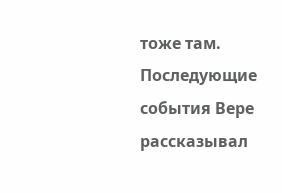тоже там.
Последующие события Вере рассказывал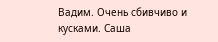Вадим. Очень сбивчиво и кусками. Саша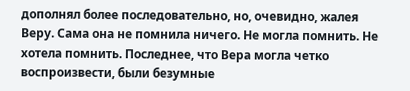дополнял более последовательно, но, очевидно, жалея Веру. Сама она не помнила ничего. Не могла помнить. Не хотела помнить. Последнее, что Вера могла четко воспроизвести, были безумные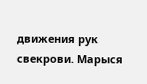движения рук свекрови. Марыся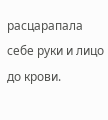расцарапала себе руки и лицо до крови.